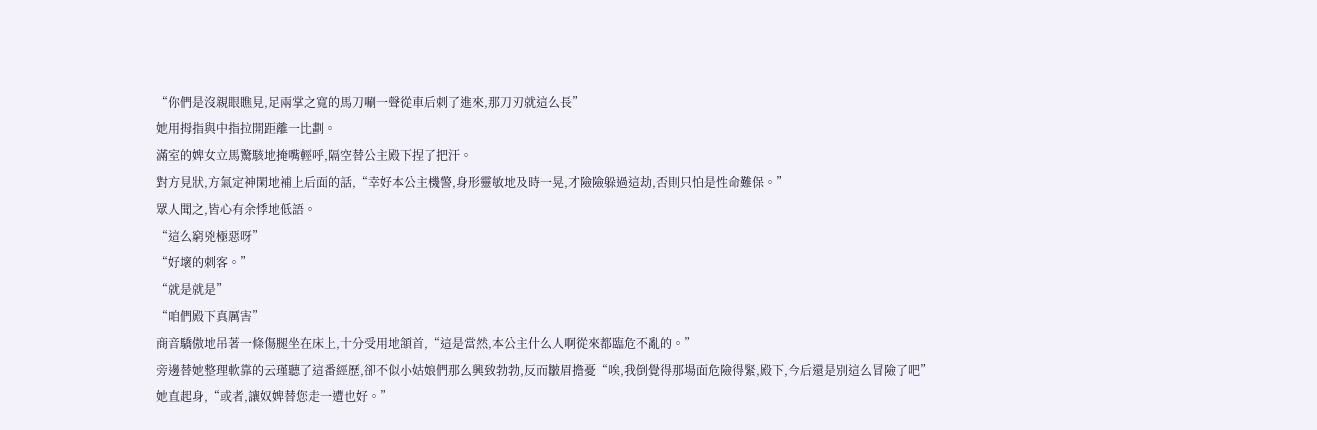“你們是沒親眼瞧見,足兩掌之寬的馬刀唰一聲從車后刺了進來,那刀刃就這么長”
她用拇指與中指拉開距離一比劃。
滿室的婢女立馬驚駭地掩嘴輕呼,隔空替公主殿下捏了把汗。
對方見狀,方氣定神閑地補上后面的話,“幸好本公主機警,身形靈敏地及時一晃,才險險躲過這劫,否則只怕是性命難保。”
眾人聞之,皆心有余悸地低語。
“這么窮兇極惡呀”
“好壞的刺客。”
“就是就是”
“咱們殿下真厲害”
商音驕傲地吊著一條傷腿坐在床上,十分受用地頷首,“這是當然,本公主什么人啊從來都臨危不亂的。”
旁邊替她整理軟靠的云瑾聽了這番經歷,卻不似小姑娘們那么興致勃勃,反而皺眉擔憂“唉,我倒覺得那場面危險得緊,殿下,今后還是別這么冒險了吧”
她直起身,“或者,讓奴婢替您走一遭也好。”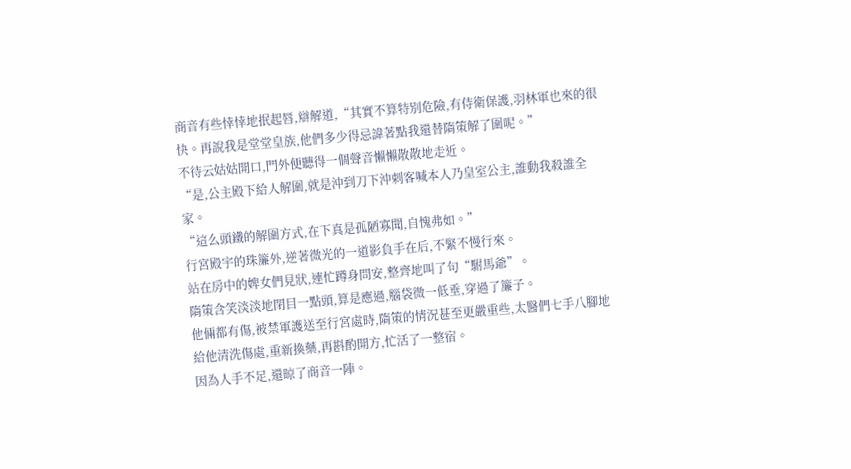商音有些悻悻地抿起唇,辯解道,“其實不算特別危險,有侍衛保護,羽林軍也來的很快。再說我是堂堂皇族,他們多少得忌諱著點我還替隋策解了圍呢。”
不待云姑姑開口,門外便聽得一個聲音懶懶散散地走近。
“是,公主殿下給人解圍,就是沖到刀下沖刺客喊本人乃皇室公主,誰動我殺誰全家。
“這么頭鐵的解圍方式,在下真是孤陋寡聞,自愧弗如。”
行宮殿宇的珠簾外,逆著微光的一道影負手在后,不緊不慢行來。
站在房中的婢女們見狀,連忙蹲身問安,整齊地叫了句“駙馬爺”。
隋策含笑淡淡地閉目一點頭,算是應過,腦袋微一低垂,穿過了簾子。
他倆都有傷,被禁軍護送至行宮處時,隋策的情況甚至更嚴重些,太醫們七手八腳地給他清洗傷處,重新換藥,再斟酌開方,忙活了一整宿。
因為人手不足,還晾了商音一陣。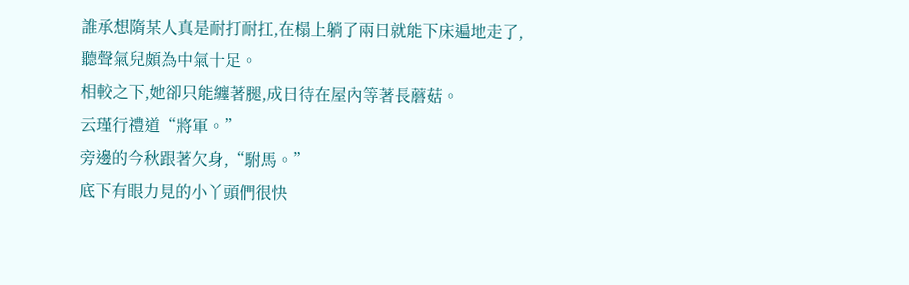誰承想隋某人真是耐打耐扛,在榻上躺了兩日就能下床遍地走了,聽聲氣兒頗為中氣十足。
相較之下,她卻只能纏著腿,成日待在屋內等著長蘑菇。
云瑾行禮道“將軍。”
旁邊的今秋跟著欠身,“駙馬。”
底下有眼力見的小丫頭們很快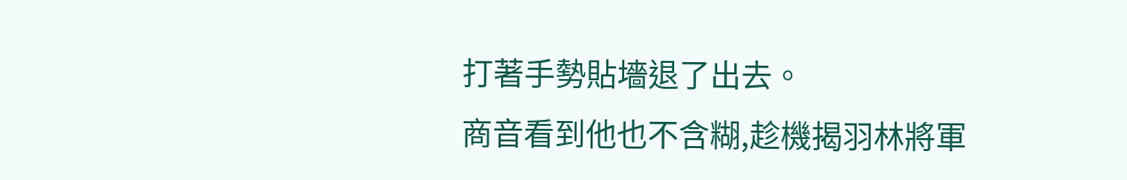打著手勢貼墻退了出去。
商音看到他也不含糊,趁機揭羽林將軍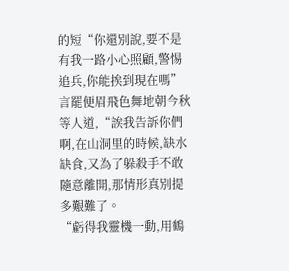的短“你還別說,要不是有我一路小心照顧,警惕追兵,你能挨到現在嗎”
言罷便眉飛色舞地朝今秋等人道,“誒我告訴你們啊,在山洞里的時候,缺水缺食,又為了躲殺手不敢隨意離開,那情形真別提多艱難了。
“虧得我靈機一動,用鶴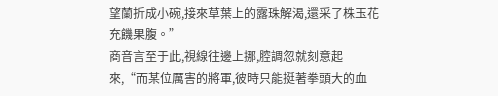望蘭折成小碗,接來草葉上的露珠解渴,還采了株玉花充饑果腹。”
商音言至于此,視線往邊上挪,腔調忽就刻意起來,“而某位厲害的將軍,彼時只能挺著拳頭大的血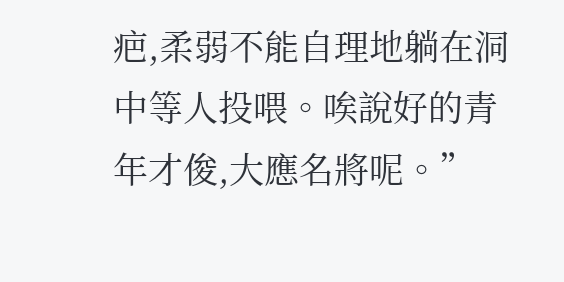疤,柔弱不能自理地躺在洞中等人投喂。唉說好的青年才俊,大應名將呢。”